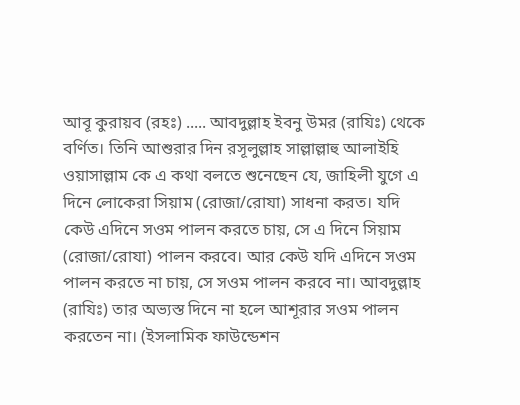আবূ কুরায়ব (রহঃ) ..... আবদুল্লাহ ইবনু উমর (রাযিঃ) থেকে বর্ণিত। তিনি আশুরার দিন রসূলুল্লাহ সাল্লাল্লাহু আলাইহি ওয়াসাল্লাম কে এ কথা বলতে শুনেছেন যে, জাহিলী যুগে এ দিনে লোকেরা সিয়াম (রোজা/রোযা) সাধনা করত। যদি কেউ এদিনে সওম পালন করতে চায়, সে এ দিনে সিয়াম (রোজা/রোযা) পালন করবে। আর কেউ যদি এদিনে সওম পালন করতে না চায়, সে সওম পালন করবে না। আবদুল্লাহ (রাযিঃ) তার অভ্যস্ত দিনে না হলে আশূরার সওম পালন করতেন না। (ইসলামিক ফাউন্ডেশন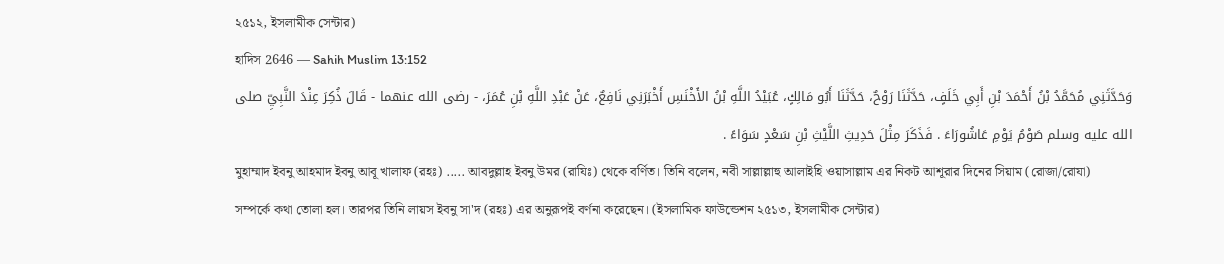২৫১২, ইসলামীক সেন্টার)
হাদিস 2646 — Sahih Muslim 13:152
وَحَدَّثَنِي مُحَمَّدُ بْنُ أَحْمَدَ بْنِ أَبِي خَلَفٍ، حَدَّثَنَا رَوْحٌ، حَدَّثَنَا أَبُو مَالِكٍ، عُبَيْدُ اللَّهِ بْنُ الأَخْنَسِ أَخْبَرَنِي نَافِعٌ، عَنْ عَبْدِ اللَّهِ بْنِ عُمَرَ، - رضى الله عنهما - قَالَ ذُكِرَ عِنْدَ النَّبِيِّ صلى الله عليه وسلم صَوْمُ يَوْمِ عَاشُورَاءَ . فَذَكَرَ مِثْلَ حَدِيثِ اللَّيْثِ بْنِ سَعْدٍ سَوَاءً .
মুহাম্মাদ ইবনু আহমাদ ইবনু আবূ খালাফ (রহঃ) ..... আবদুল্লাহ ইবনু উমর (রাযিঃ) থেকে বর্ণিত। তিনি বলেন, নবী সাল্লাল্লাহু আলাইহি ওয়াসাল্লাম এর নিকট আশূরার দিনের সিয়াম (রোজা/রোযা) সম্পর্কে কথা তোলা হল। তারপর তিনি লায়স ইবনু সা'দ (রহঃ) এর অনুরূপই বর্ণনা করেছেন। (ইসলামিক ফাউন্ডেশন ২৫১৩, ইসলামীক সেন্টার)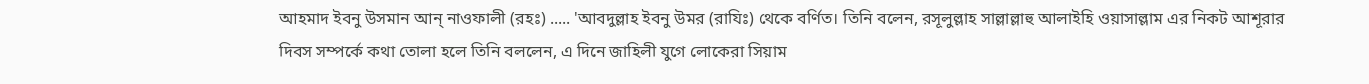আহমাদ ইবনু উসমান আন্ নাওফালী (রহঃ) ..... 'আবদুল্লাহ ইবনু উমর (রাযিঃ) থেকে বর্ণিত। তিনি বলেন, রসূলুল্লাহ সাল্লাল্লাহু আলাইহি ওয়াসাল্লাম এর নিকট আশূরার দিবস সম্পর্কে কথা তোলা হলে তিনি বললেন, এ দিনে জাহিলী যুগে লোকেরা সিয়াম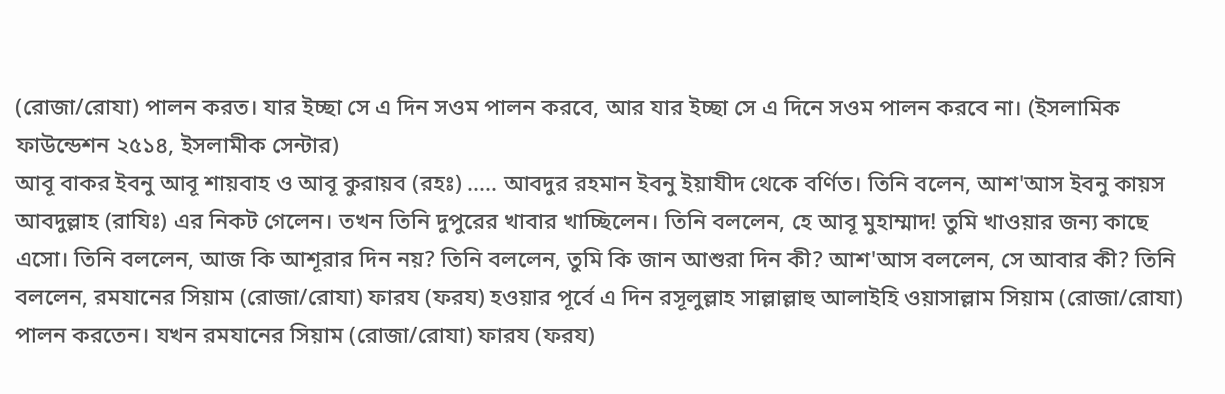(রোজা/রোযা) পালন করত। যার ইচ্ছা সে এ দিন সওম পালন করবে, আর যার ইচ্ছা সে এ দিনে সওম পালন করবে না। (ইসলামিক ফাউন্ডেশন ২৫১৪, ইসলামীক সেন্টার)
আবূ বাকর ইবনু আবূ শায়বাহ ও আবূ কুরায়ব (রহঃ) ..... আবদুর রহমান ইবনু ইয়াযীদ থেকে বর্ণিত। তিনি বলেন, আশ'আস ইবনু কায়স আবদুল্লাহ (রাযিঃ) এর নিকট গেলেন। তখন তিনি দুপুরের খাবার খাচ্ছিলেন। তিনি বললেন, হে আবূ মুহাম্মাদ! তুমি খাওয়ার জন্য কাছে এসো। তিনি বললেন, আজ কি আশূরার দিন নয়? তিনি বললেন, তুমি কি জান আশুরা দিন কী? আশ'আস বললেন, সে আবার কী? তিনি বললেন, রমযানের সিয়াম (রোজা/রোযা) ফারয (ফরয) হওয়ার পূর্বে এ দিন রসূলুল্লাহ সাল্লাল্লাহু আলাইহি ওয়াসাল্লাম সিয়াম (রোজা/রোযা) পালন করতেন। যখন রমযানের সিয়াম (রোজা/রোযা) ফারয (ফরয)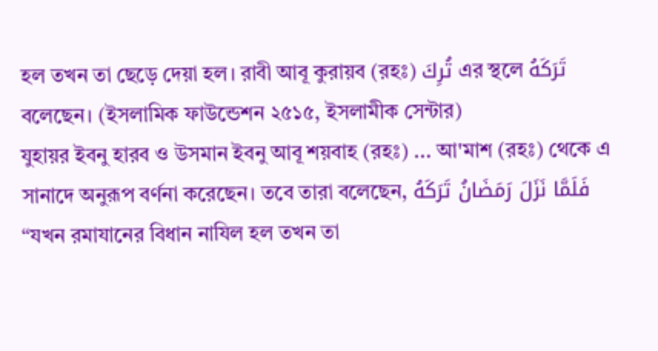হল তখন তা ছেড়ে দেয়া হল। রাবী আবূ কুরায়ব (রহঃ) تُرِكَ এর স্থলে تَرَكَهُ বলেছেন। (ইসলামিক ফাউন্ডেশন ২৫১৫, ইসলামীক সেন্টার)
যুহায়র ইবনু হারব ও উসমান ইবনু আবূ শয়বাহ (রহঃ) ... আ'মাশ (রহঃ) থেকে এ সানাদে অনুরূপ বর্ণনা করেছেন। তবে তারা বলেছেন, فَلَمَّا نَزَلَ رَمَضَانُ تَرَكَهُ “যখন রমাযানের বিধান নাযিল হল তখন তা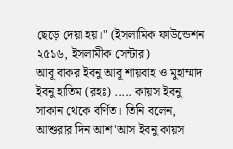ছেড়ে দেয়া হয়।" (ইসলামিক ফাউন্ডেশন ২৫১৬, ইসলামীক সেন্টার)
আবূ বাকর ইবনু আবূ শায়বাহ ও মুহাম্মাদ ইবনু হাতিম (রহঃ) ..... কায়স ইবনু সাকান থেকে বর্ণিত। তিনি বলেন, আশুরার দিন আশ'আস ইবনু কায়স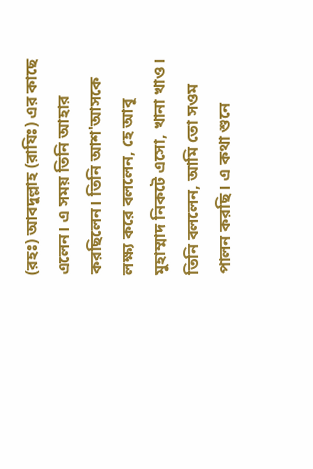(রহঃ) আবদুল্লাহ (রাযিঃ) এর কাছে এলেন। এ সময় তিনি আহার করছিলেন। তিনি আশ'আসকে লক্ষ্য করে বললেন, হে আবূ মুহাম্মাদ নিকটে এসো, খানা খাও। তিনি বললেন, আমি তো সওম পালন করছি। এ কথা শুনে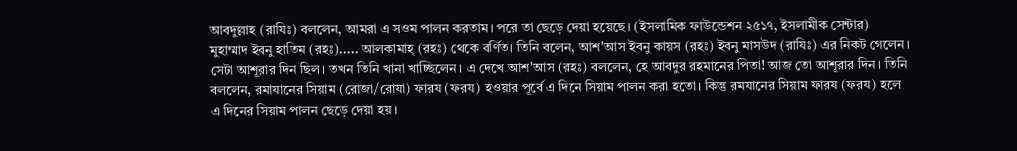আবদুল্লাহ (রাযিঃ) বললেন, আমরা এ সওম পালন করতাম। পরে তা ছেড়ে দেয়া হয়েছে। (ইসলামিক ফাউন্ডেশন ২৫১৭, ইসলামীক সেন্টার)
মুহাম্মাদ ইবনু হাতিম (রহঃ)..... আলকামাহ্ (রহঃ) থেকে বর্ণিত। তিনি বলেন, আশ'আস ইবনু কায়স (রহঃ) ইবনু মাসউদ (রাযিঃ) এর নিকট গেলেন। সেটা আশূরার দিন ছিল। তখন তিনি খানা খাচ্ছিলেন। এ দেখে আশ'আস (রহঃ) বললেন, হে আবদুর রহমানের পিতা! আজ তো আশূরার দিন। তিনি বললেন, রমাযানের সিয়াম (রোজা/রোযা) ফারয (ফরয) হওয়ার পূর্বে এ দিনে সিয়াম পালন করা হতো। কিন্তু রমযানের সিয়াম ফারয (ফরয) হলে এ দিনের সিয়াম পালন ছেড়ে দেয়া হয়।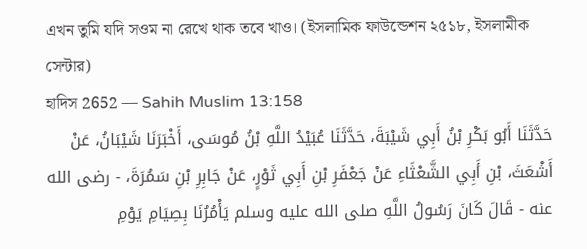এখন তুমি যদি সওম না রেখে থাক তবে খাও। (ইসলামিক ফাউন্ডেশন ২৫১৮, ইসলামীক সেন্টার)
হাদিস 2652 — Sahih Muslim 13:158
حَدَّثَنَا أَبُو بَكْرِ بْنُ أَبِي شَيْبَةَ، حَدَّثَنَا عُبَيْدُ اللَّهِ بْنُ مُوسَى، أَخْبَرَنَا شَيْبَانُ، عَنْ أَشْعَثَ، بْنِ أَبِي الشَّعْثَاءِ عَنْ جَعْفَرِ بْنِ أَبِي ثَوْرٍ، عَنْ جَابِرِ بْنِ سَمُرَةَ، - رضى الله عنه - قَالَ كَانَ رَسُولُ اللَّهِ صلى الله عليه وسلم يَأْمُرُنَا بِصِيَامِ يَوْمِ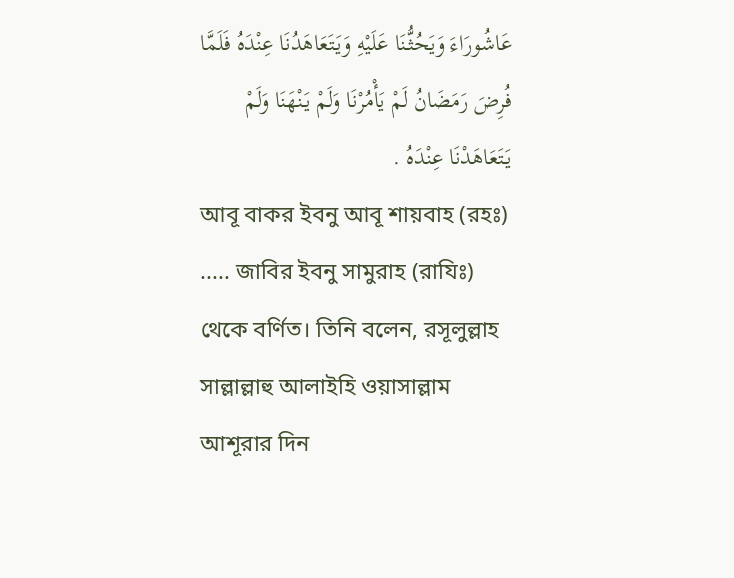عَاشُورَاءَ وَيَحُثُّنَا عَلَيْهِ وَيَتَعَاهَدُنَا عِنْدَهُ فَلَمَّا فُرِضَ رَمَضَانُ لَمْ يَأْمُرْنَا وَلَمْ يَنْهَنَا وَلَمْ يَتَعَاهَدْنَا عِنْدَهُ .
আবূ বাকর ইবনু আবূ শায়বাহ (রহঃ) ..... জাবির ইবনু সামুরাহ (রাযিঃ) থেকে বর্ণিত। তিনি বলেন, রসূলুল্লাহ সাল্লাল্লাহু আলাইহি ওয়াসাল্লাম আশূরার দিন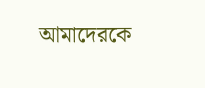আমাদেরকে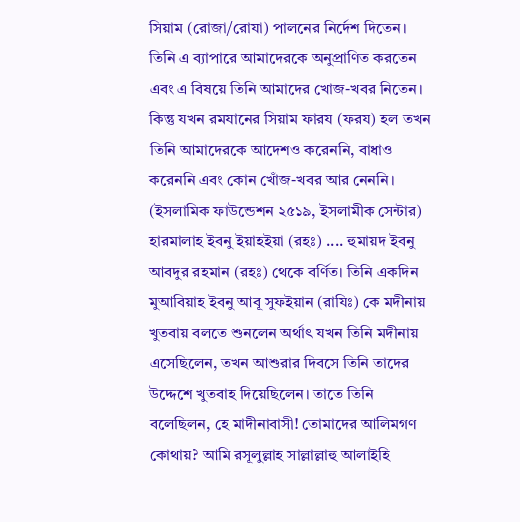সিয়াম (রোজা/রোযা) পালনের নির্দেশ দিতেন। তিনি এ ব্যাপারে আমাদেরকে অনুপ্রাণিত করতেন এবং এ বিষয়ে তিনি আমাদের খোজ-খবর নিতেন। কিন্তু যখন রমযানের সিয়াম ফারয (ফরয) হল তখন তিনি আমাদেরকে আদেশও করেননি, বাধাও করেননি এবং কোন খোঁজ-খবর আর নেননি। (ইসলামিক ফাউন্ডেশন ২৫১৯, ইসলামীক সেন্টার)
হারমালাহ ইবনু ইয়াহইয়া (রহঃ) .... হুমায়দ ইবনু আবদুর রহমান (রহঃ) থেকে বর্ণিত। তিনি একদিন মুআবিয়াহ ইবনু আবূ সুফইয়ান (রাযিঃ) কে মদীনায় খুতবায় বলতে শুনলেন অর্থাৎ যখন তিনি মদীনায় এসেছিলেন, তখন আশুরার দিবসে তিনি তাদের উদ্দেশে খুতবাহ দিয়েছিলেন। তাতে তিনি বলেছিলন, হে মাদীনাবাসী! তোমাদের আলিমগণ কোথায়? আমি রসূলুল্লাহ সাল্লাল্লাহু আলাইহি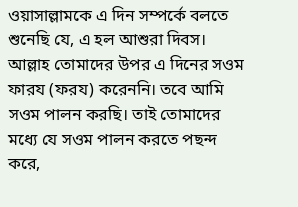ওয়াসাল্লামকে এ দিন সম্পর্কে বলতে শুনেছি যে, এ হল আশুরা দিবস। আল্লাহ তোমাদের উপর এ দিনের সওম ফারয (ফরয) করেননি। তবে আমি সওম পালন করছি। তাই তোমাদের মধ্যে যে সওম পালন করতে পছন্দ করে,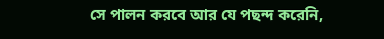সে পালন করবে আর যে পছন্দ করেনি,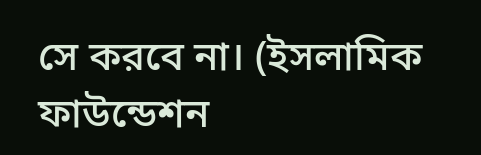সে করবে না। (ইসলামিক ফাউন্ডেশন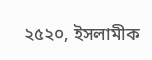২৫২০, ইসলামীক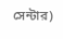সেন্টার)